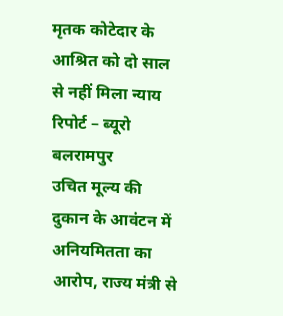मृतक कोटेदार के आश्रित को दो साल से नहीं मिला न्याय
रिपोर्ट – ब्यूरो बलरामपुर
उचित मूल्य की दुकान के आवंटन में अनियमितता का आरोप, राज्य मंत्री से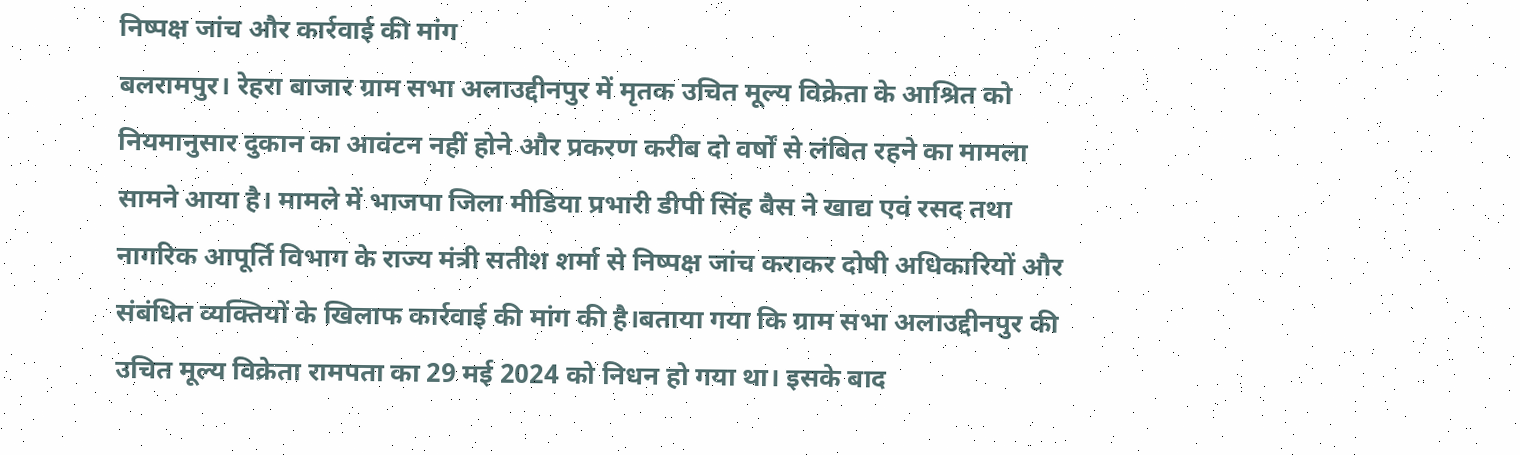निष्पक्ष जांच और कार्रवाई की मांग
बलरामपुर। रेहरा बाजार ग्राम सभा अलाउद्दीनपुर में मृतक उचित मूल्य विक्रेता के आश्रित को नियमानुसार दुकान का आवंटन नहीं होने और प्रकरण करीब दो वर्षों से लंबित रहने का मामला सामने आया है। मामले में भाजपा जिला मीडिया प्रभारी डीपी सिंह बैस ने खाद्य एवं रसद तथा नागरिक आपूर्ति विभाग के राज्य मंत्री सतीश शर्मा से निष्पक्ष जांच कराकर दोषी अधिकारियों और संबंधित व्यक्तियों के खिलाफ कार्रवाई की मांग की है।बताया गया कि ग्राम सभा अलाउद्दीनपुर की उचित मूल्य विक्रेता रामपता का 29 मई 2024 को निधन हो गया था। इसके बाद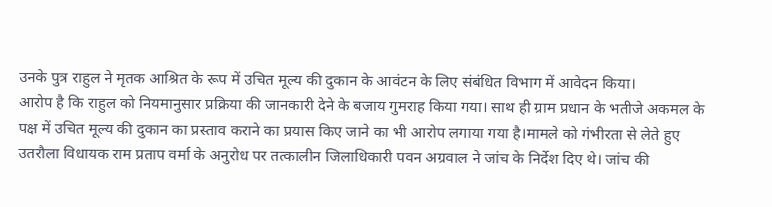उनके पुत्र राहुल ने मृतक आश्रित के रूप में उचित मूल्य की दुकान के आवंटन के लिए संबंधित विभाग में आवेदन किया।
आरोप है कि राहुल को नियमानुसार प्रक्रिया की जानकारी देने के बजाय गुमराह किया गया। साथ ही ग्राम प्रधान के भतीजे अकमल के पक्ष में उचित मूल्य की दुकान का प्रस्ताव कराने का प्रयास किए जाने का भी आरोप लगाया गया है।मामले को गंभीरता से लेते हुए उतरौला विधायक राम प्रताप वर्मा के अनुरोध पर तत्कालीन जिलाधिकारी पवन अग्रवाल ने जांच के निर्देश दिए थे। जांच की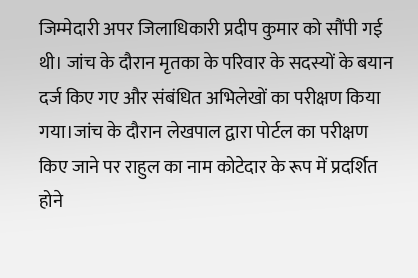जिम्मेदारी अपर जिलाधिकारी प्रदीप कुमार को सौंपी गई थी। जांच के दौरान मृतका के परिवार के सदस्यों के बयान दर्ज किए गए और संबंधित अभिलेखों का परीक्षण किया गया।जांच के दौरान लेखपाल द्वारा पोर्टल का परीक्षण किए जाने पर राहुल का नाम कोटेदार के रूप में प्रदर्शित होने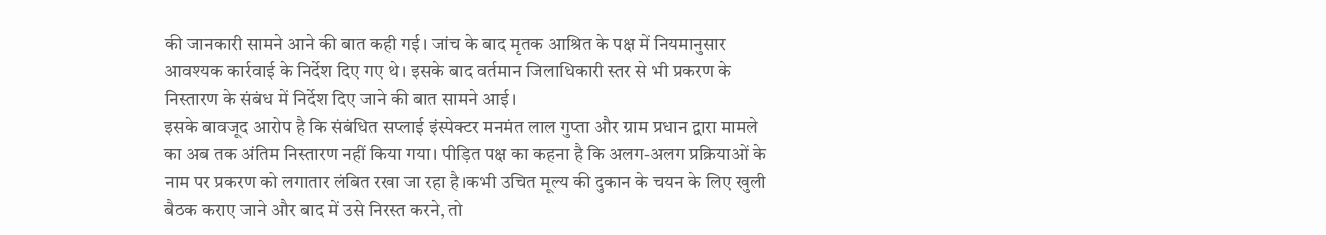की जानकारी सामने आने की बात कही गई। जांच के बाद मृतक आश्रित के पक्ष में नियमानुसार आवश्यक कार्रवाई के निर्देश दिए गए थे। इसके बाद वर्तमान जिलाधिकारी स्तर से भी प्रकरण के निस्तारण के संबंध में निर्देश दिए जाने की बात सामने आई।
इसके बावजूद आरोप है कि संबंधित सप्लाई इंस्पेक्टर मनमंत लाल गुप्ता और ग्राम प्रधान द्वारा मामले का अब तक अंतिम निस्तारण नहीं किया गया। पीड़ित पक्ष का कहना है कि अलग-अलग प्रक्रियाओं के नाम पर प्रकरण को लगातार लंबित रखा जा रहा है।कभी उचित मूल्य की दुकान के चयन के लिए खुली बैठक कराए जाने और बाद में उसे निरस्त करने, तो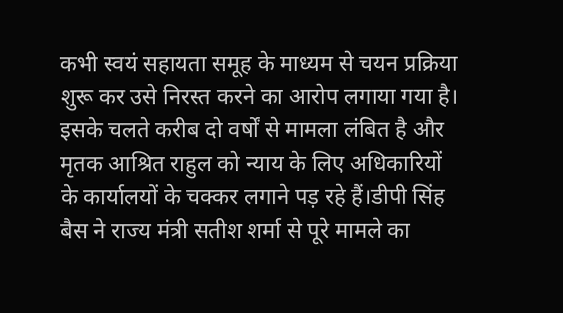कभी स्वयं सहायता समूह के माध्यम से चयन प्रक्रिया शुरू कर उसे निरस्त करने का आरोप लगाया गया है। इसके चलते करीब दो वर्षों से मामला लंबित है और मृतक आश्रित राहुल को न्याय के लिए अधिकारियों के कार्यालयों के चक्कर लगाने पड़ रहे हैं।डीपी सिंह बैस ने राज्य मंत्री सतीश शर्मा से पूरे मामले का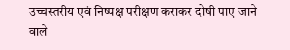उच्चस्तरीय एवं निष्पक्ष परीक्षण कराकर दोषी पाए जाने वाले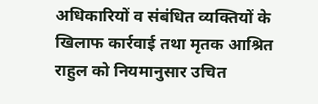अधिकारियों व संबंधित व्यक्तियों के खिलाफ कार्रवाई तथा मृतक आश्रित राहुल को नियमानुसार उचित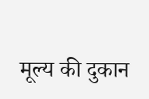मूल्य की दुकान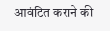आवंटित कराने की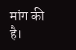मांग की है।